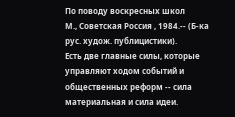По поводу воскресных школ
М., Советская Россия , 1984.-- (Б-ка рус. худож. публицистики).
Есть две главные силы, которые управляют ходом событий и общественных реформ -- сила материальная и сила идеи.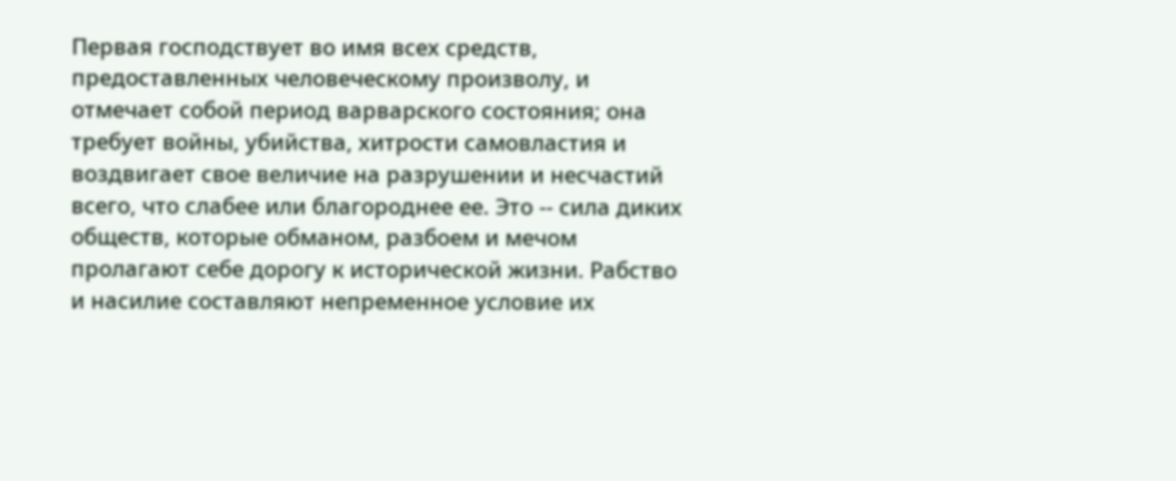Первая господствует во имя всех средств, предоставленных человеческому произволу, и отмечает собой период варварского состояния; она требует войны, убийства, хитрости самовластия и воздвигает свое величие на разрушении и несчастий всего, что слабее или благороднее ее. Это -- сила диких обществ, которые обманом, разбоем и мечом пролагают себе дорогу к исторической жизни. Рабство и насилие составляют непременное условие их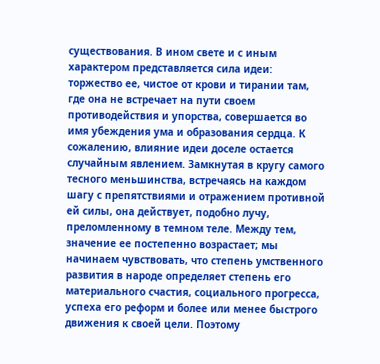существования. В ином свете и с иным характером представляется сила идеи: торжество ее, чистое от крови и тирании там, где она не встречает на пути своем противодействия и упорства, совершается во имя убеждения ума и образования сердца. К сожалению, влияние идеи доселе остается случайным явлением. Замкнутая в кругу самого тесного меньшинства, встречаясь на каждом шагу с препятствиями и отражением противной ей силы, она действует, подобно лучу, преломленному в темном теле. Между тем, значение ее постепенно возрастает; мы начинаем чувствовать, что степень умственного развития в народе определяет степень его материального счастия, социального прогресса, успеха его реформ и более или менее быстрого движения к своей цели. Поэтому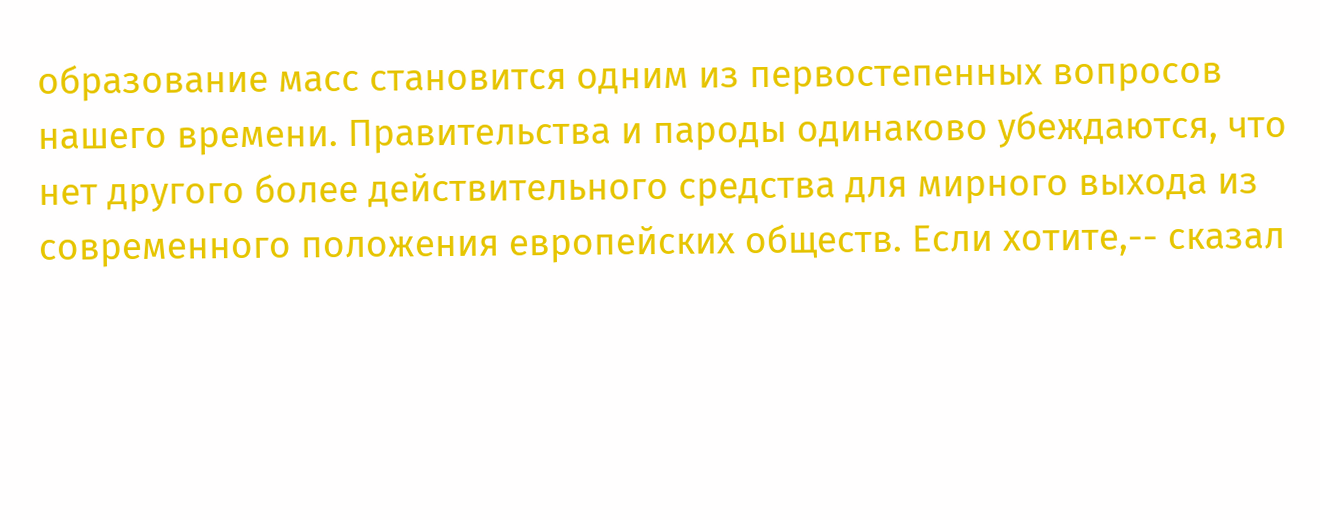образование масс становится одним из первостепенных вопросов нашего времени. Правительства и пароды одинаково убеждаются, что нет другого более действительного средства для мирного выхода из современного положения европейских обществ. Если хотите,-- сказал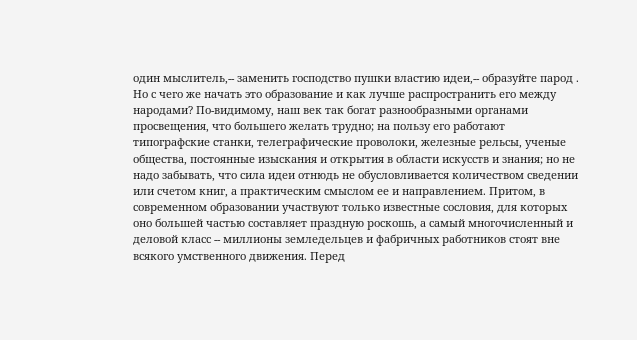один мыслитель,-- заменить господство пушки властию идеи,-- образуйте парод .
Но с чего же начать это образование и как лучше распространить его между народами? По-видимому, наш век так богат разнообразными органами просвещения, что большего желать трудно; на пользу его работают типографские станки, телеграфические проволоки, железные рельсы, ученые общества, постоянные изыскания и открытия в области искусств и знания; но не надо забывать, что сила идеи отнюдь не обусловливается количеством сведении или счетом книг, а практическим смыслом ее и направлением. Притом, в современном образовании участвуют только известные сословия, для которых оно большей частью составляет праздную роскошь, а самый многочисленный и деловой класс -- миллионы земледельцев и фабричных работников стоят вне всякого умственного движения. Перед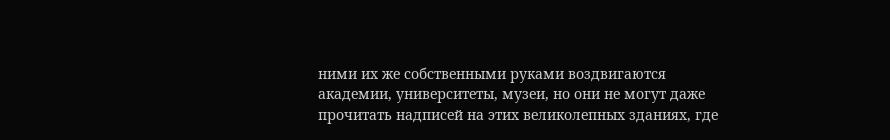ними их же собственными руками воздвигаются академии, университеты, музеи, но они не могут даже прочитать надписей на этих великолепных зданиях, где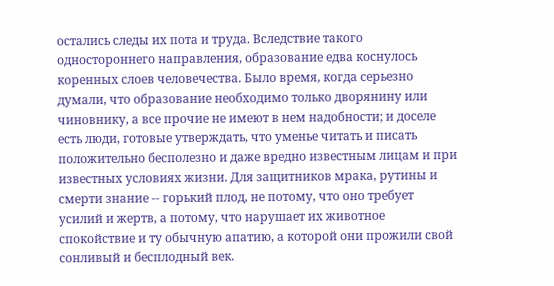остались следы их пота и труда. Вследствие такого одностороннего направления, образование едва коснулось коренных слоев человечества. Было время, когда серьезно думали, что образование необходимо только дворянину или чиновнику, а все прочие не имеют в нем надобности; и доселе есть люди, готовые утверждать, что уменье читать и писать положительно бесполезно и даже вредно известным лицам и при известных условиях жизни. Для защитников мрака, рутины и смерти знание -- горький плод, не потому, что оно требует усилий и жертв, а потому, что нарушает их животное спокойствие и ту обычную апатию, а которой они прожили свой сонливый и бесплодный век.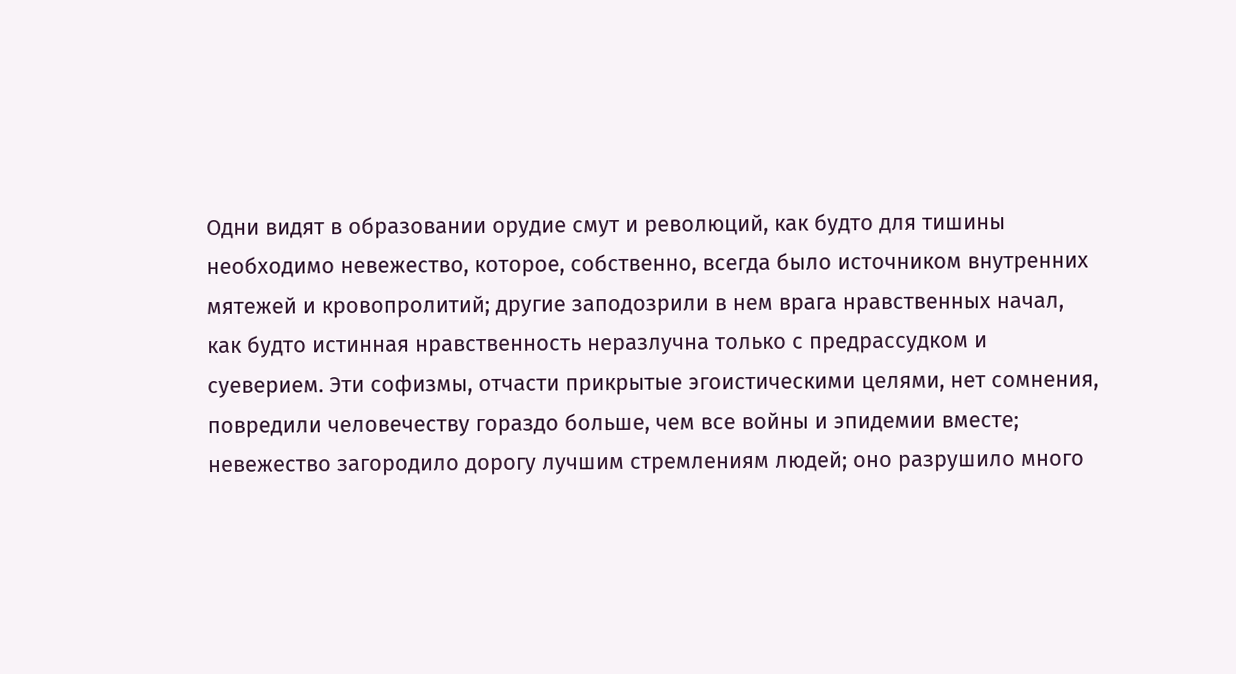Одни видят в образовании орудие смут и революций, как будто для тишины необходимо невежество, которое, собственно, всегда было источником внутренних мятежей и кровопролитий; другие заподозрили в нем врага нравственных начал, как будто истинная нравственность неразлучна только с предрассудком и суеверием. Эти софизмы, отчасти прикрытые эгоистическими целями, нет сомнения, повредили человечеству гораздо больше, чем все войны и эпидемии вместе; невежество загородило дорогу лучшим стремлениям людей; оно разрушило много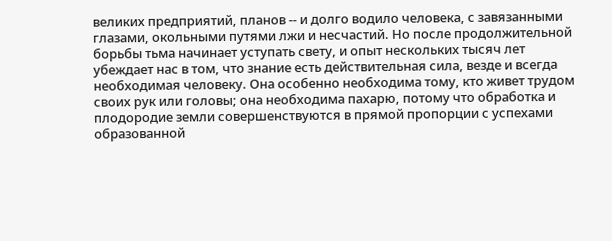великих предприятий, планов -- и долго водило человека, с завязанными глазами, окольными путями лжи и несчастий. Но после продолжительной борьбы тьма начинает уступать свету, и опыт нескольких тысяч лет убеждает нас в том, что знание есть действительная сила, везде и всегда необходимая человеку. Она особенно необходима тому, кто живет трудом своих рук или головы; она необходима пахарю, потому что обработка и плодородие земли совершенствуются в прямой пропорции с успехами образованной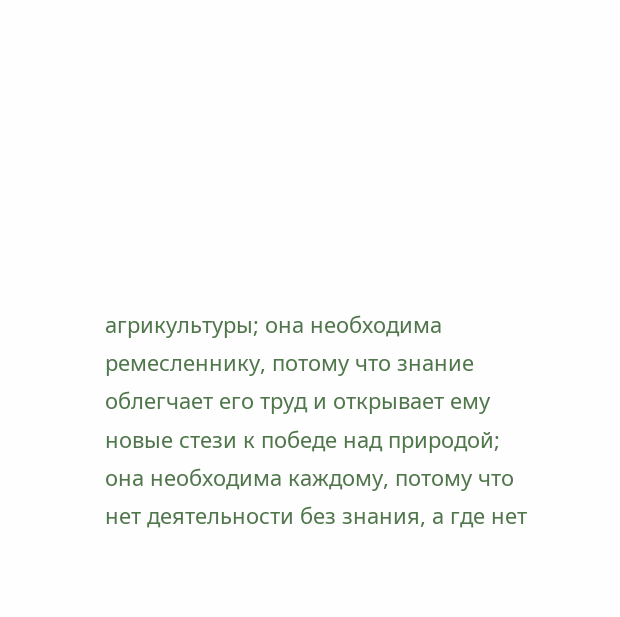агрикультуры; она необходима ремесленнику, потому что знание облегчает его труд и открывает ему новые стези к победе над природой; она необходима каждому, потому что нет деятельности без знания, а где нет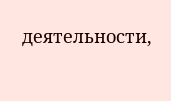деятельности,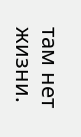там нет жизни.